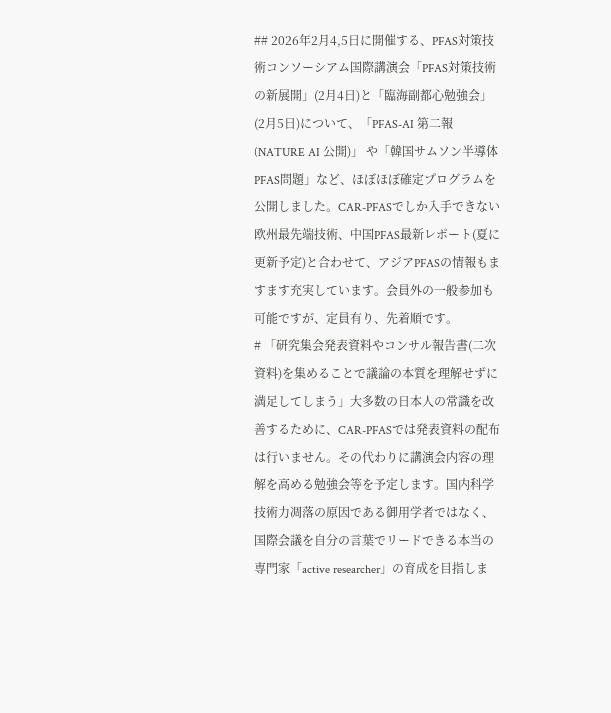## 2026年2月4,5日に開催する、PFAS対策技術コンソーシアム国際講演会「PFAS対策技術の新展開」(2月4日)と「臨海副都心勉強会」(2月5日)について、「PFAS-AI 第二報(NATURE AI 公開)」 や「韓国サムソン半導体PFAS問題」など、ほぼほぼ確定プログラムを公開しました。CAR-PFASでしか入手できない欧州最先端技術、中国PFAS最新レポート(夏に更新予定)と合わせて、アジアPFASの情報もますます充実しています。会員外の一般参加も可能ですが、定員有り、先着順です。
# 「研究集会発表資料やコンサル報告書(二次資料)を集めることで議論の本質を理解せずに満足してしまう」大多数の日本人の常識を改善するために、CAR-PFASでは発表資料の配布は行いません。その代わりに講演会内容の理解を高める勉強会等を予定します。国内科学技術力凋落の原因である御用学者ではなく、国際会議を自分の言葉でリードできる本当の専門家「active researcher」の育成を目指しま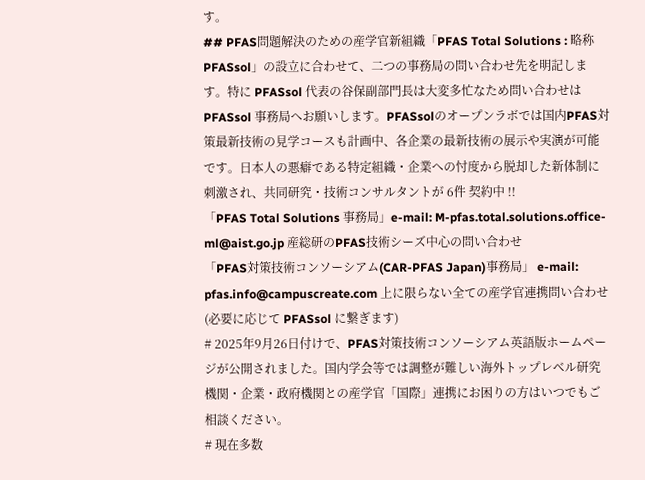す。
## PFAS問題解決のための産学官新組織「PFAS Total Solutions : 略称 PFASsol」の設立に合わせて、二つの事務局の問い合わせ先を明記します。特に PFASsol 代表の谷保副部門長は大変多忙なため問い合わせは PFASsol 事務局へお願いします。PFASsolのオープンラボでは国内PFAS対策最新技術の見学コースも計画中、各企業の最新技術の展示や実演が可能です。日本人の悪癖である特定組織・企業への忖度から脱却した新体制に刺激され、共同研究・技術コンサルタントが 6件 契約中 !!
「PFAS Total Solutions 事務局」e-mail: M-pfas.total.solutions.office-ml@aist.go.jp 産総研のPFAS技術シーズ中心の問い合わせ
「PFAS対策技術コンソーシアム(CAR-PFAS Japan)事務局」 e-mail: pfas.info@campuscreate.com 上に限らない全ての産学官連携問い合わせ (必要に応じて PFASsol に繋ぎます)
# 2025年9月26日付けで、PFAS対策技術コンソーシアム英語版ホームページが公開されました。国内学会等では調整が難しい海外トップレベル研究機関・企業・政府機関との産学官「国際」連携にお困りの方はいつでもご相談ください。
# 現在多数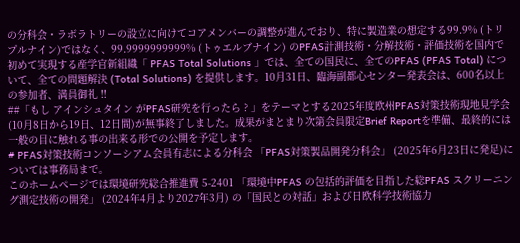の分科会・ラボラトリーの設立に向けてコアメンバーの調整が進んでおり、特に製造業の想定する99.9% (トリプルナイン)ではなく、99.9999999999% (トゥエルブナイン) のPFAS計測技術・分解技術・評価技術を国内で初めて実現する産学官新組織「 PFAS Total Solutions 」では、全ての国民に、全てのPFAS (PFAS Total) について、全ての問題解決 (Total Solutions) を提供します。10月31日、臨海副都心センター発表会は、600名以上の参加者、満員御礼 !!
##「もし アインシュタイン がPFAS研究を行ったら ? 」をテーマとする2025年度欧州PFAS対策技術現地見学会(10月8日から19日、12日間)が無事終了しました。成果がまとまり次第会員限定Brief Reportを準備、最終的には一般の目に触れる事の出来る形での公開を予定します。
# PFAS対策技術コンソーシアム会員有志による分科会 「PFAS対策製品開発分科会」 (2025年6月23日に発足)については事務局まで。
このホームページでは環境研究総合推進費 5-2401 「環境中PFAS の包括的評価を目指した総PFAS スクリーニング測定技術の開発」 (2024年4月より2027年3月) の「国民との対話」および日欧科学技術協力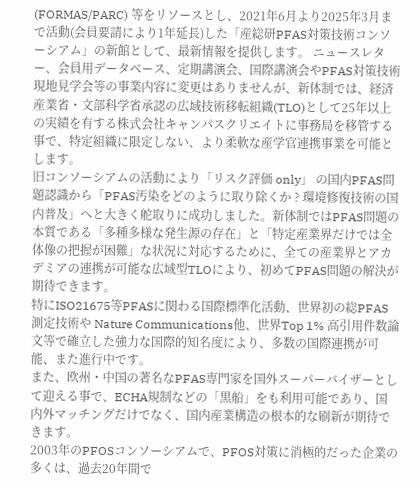(FORMAS/PARC) 等をリソースとし、2021年6月より2025年3月まで活動(会員要請により1年延長)した「産総研PFAS対策技術コンソーシアム」の新館として、最新情報を提供します。 ニュースレター、会員用データベース、定期講演会、国際講演会やPFAS対策技術現地見学会等の事業内容に変更はありませんが、新体制では、経済産業省・文部科学省承認の広域技術移転組織(TLO)として25年以上の実績を有する株式会社キャンパスクリエイトに事務局を移管する事で、特定組織に限定しない、より柔軟な産学官連携事業を可能とします。
旧コンソーシアムの活動により「リスク評価 only」 の国内PFAS問題認識から「PFAS汚染をどのように取り除くか ? 環境修復技術の国内普及」へと大きく舵取りに成功しました。新体制ではPFAS問題の本質である「多種多様な発生源の存在」と「特定産業界だけでは全体像の把握が困難」な状況に対応するために、全ての産業界とアカデミアの連携が可能な広域型TLOにより、初めてPFAS問題の解決が期待できます。
特にISO21675等PFASに関わる国際標準化活動、世界初の総PFAS測定技術や Nature Communications他、世界Top 1% 高引用件数論文等で確立した強力な国際的知名度により、多数の国際連携が可能、また進行中です。
また、欧州・中国の著名なPFAS専門家を国外スーパーバイザーとして迎える事で、ECHA規制などの「黒船」をも利用可能であり、国内外マッチングだけでなく、国内産業構造の根本的な刷新が期待できます。
2003年のPFOSコンソーシアムで、PFOS対策に消極的だった企業の多くは、過去20年間で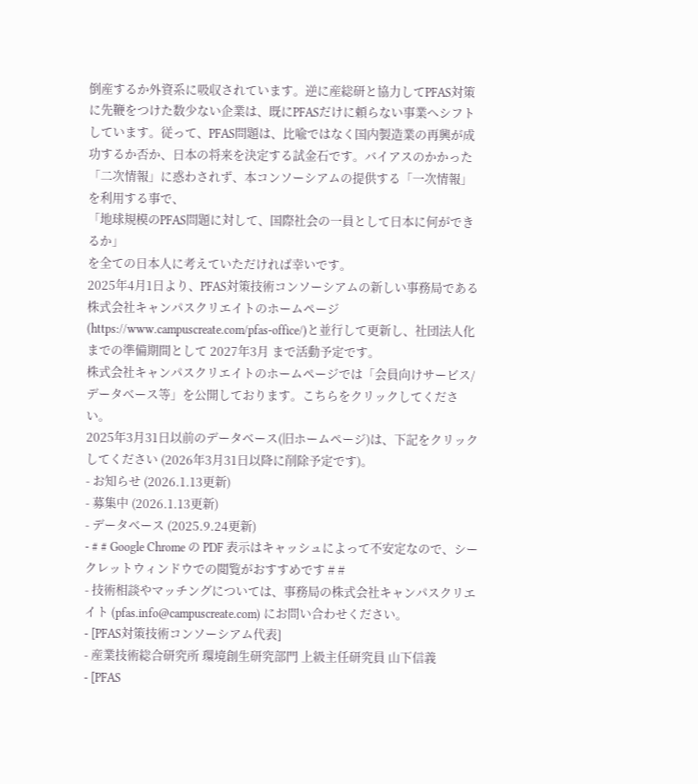倒産するか外資系に吸収されています。逆に産総研と協力してPFAS対策に先鞭をつけた数少ない企業は、既にPFASだけに頼らない事業へシフトしています。従って、PFAS問題は、比喩ではなく国内製造業の再興が成功するか否か、日本の将来を決定する試金石です。バイアスのかかった「二次情報」に惑わされず、本コンソーシアムの提供する「一次情報」を利用する事で、
「地球規模のPFAS問題に対して、国際社会の一員として日本に何ができるか」
を全ての日本人に考えていただければ幸いです。
2025年4月1日より、PFAS対策技術コンソーシアムの新しい事務局である株式会社キャンパスクリエイトのホームページ(https://www.campuscreate.com/pfas-office/)と並行して更新し、社団法人化までの準備期間として 2027年3月 まで活動予定です。
株式会社キャンパスクリエイトのホームページでは「会員向けサービス/データベース等」を公開しております。こちらをクリックしてください。
2025年3月31日以前のデータベース(旧ホームページ)は、下記をクリックしてください (2026年3月31日以降に削除予定です)。
- お知らせ (2026.1.13更新)
- 募集中 (2026.1.13更新)
- データベース (2025.9.24更新)
- # # Google Chrome の PDF 表示はキャッシュによって不安定なので、シークレットウィンドウでの閲覧がおすすめです # #
- 技術相談やマッチングについては、事務局の株式会社キャンパスクリエイト (pfas.info@campuscreate.com) にお問い合わせください。
- [PFAS対策技術コンソーシアム代表]
- 産業技術総合研究所 環境創生研究部門 上級主任研究員 山下信義
- [PFAS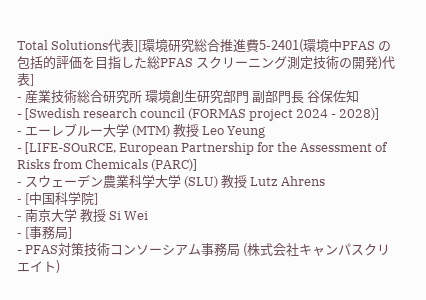Total Solutions代表][環境研究総合推進費5-2401(環境中PFAS の包括的評価を目指した総PFAS スクリーニング測定技術の開発)代表]
- 産業技術総合研究所 環境創生研究部門 副部門長 谷保佐知
- [Swedish research council (FORMAS project 2024 - 2028)]
- エーレブルー大学 (MTM) 教授 Leo Yeung
- [LIFE-SOuRCE, European Partnership for the Assessment of Risks from Chemicals (PARC)]
- スウェーデン農業科学大学 (SLU) 教授 Lutz Ahrens
- [中国科学院]
- 南京大学 教授 Si Wei
- [事務局]
- PFAS対策技術コンソーシアム事務局 (株式会社キャンパスクリエイト)